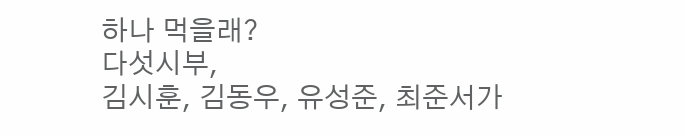하나 먹을래?
다섯시부,
김시훈, 김동우, 유성준, 최준서가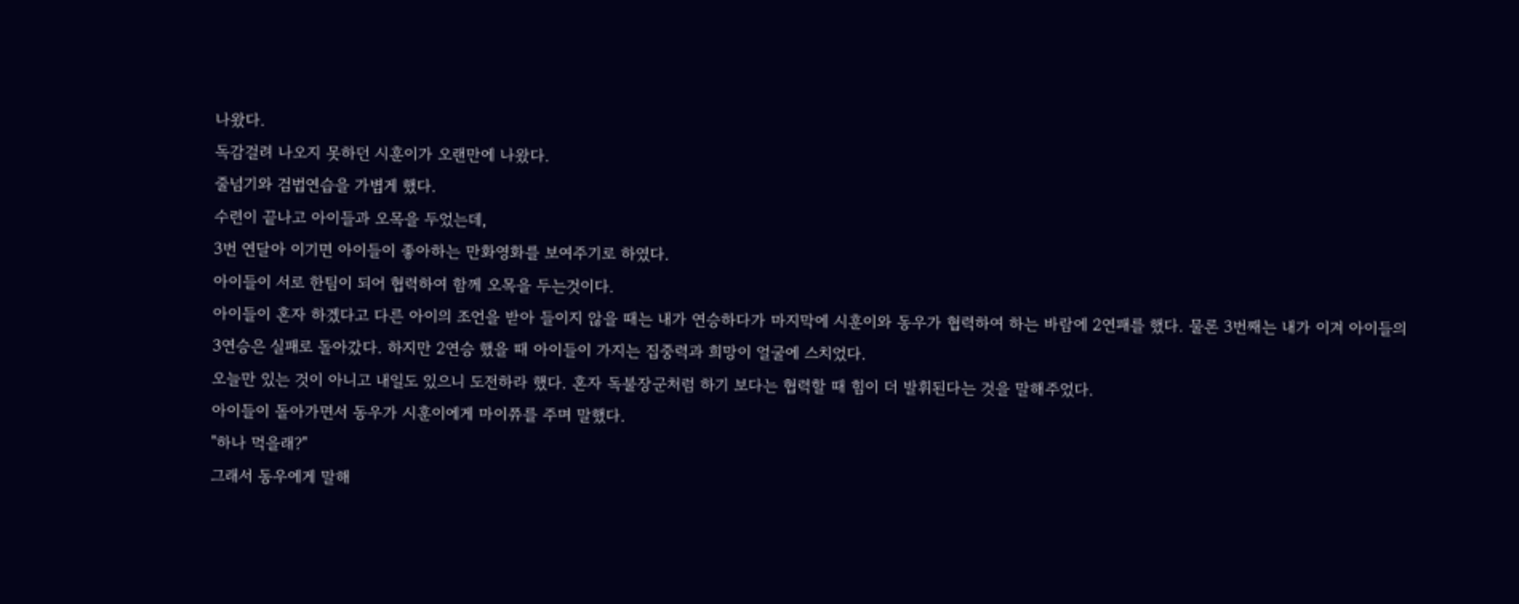나왔다.
독감걸려 나오지 못하던 시훈이가 오랜만에 나왔다.
줄넘기와 검법연습을 가볍게 했다.
수련이 끝나고 아이들과 오목을 두었는데,
3번 연달아 이기면 아이들이 좋아하는 만화영화를 보여주기로 하였다.
아이들이 서로 한팀이 되어 협력하여 함께 오목을 두는것이다.
아이들이 혼자 하겠다고 다른 아이의 조언을 받아 들이지 않을 때는 내가 연승하다가 마지막에 시훈이와 동우가 협력하여 하는 바람에 2연패를 했다. 물론 3번째는 내가 이겨 아이들의 3연승은 실패로 돌아갔다. 하지만 2연승 했을 때 아이들이 가지는 집중력과 희망이 얼굴에 스치었다.
오늘만 있는 것이 아니고 내일도 있으니 도전하라 했다. 혼자 독불장군처럼 하기 보다는 협력할 때 힘이 더 발휘된다는 것을 말해주었다.
아이들이 돌아가면서 동우가 시훈이에게 마이쮸를 주며 말했다.
"하나 먹을래?"
그래서 동우에게 말해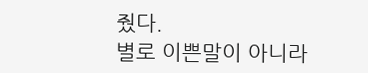줬다.
별로 이쁜말이 아니라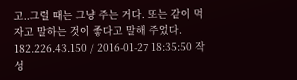고..그럴 때는 그냥 주는 거다. 또는 같이 먹자고 말하는 것이 좋다고 말해 주었다.
182.226.43.150 / 2016-01-27 18:35:50 작성